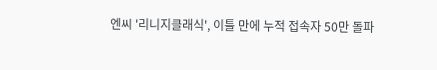엔씨 '리니지클래식', 이틀 만에 누적 접속자 50만 돌파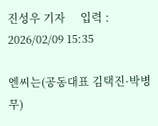진성우 기자     입력 : 2026/02/09 15:35

엔씨는(공동대표 김택진·박병무)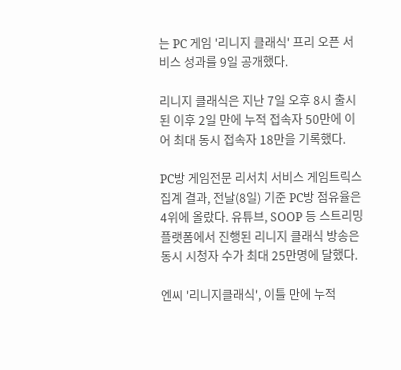는 PC 게임 '리니지 클래식' 프리 오픈 서비스 성과를 9일 공개했다.

리니지 클래식은 지난 7일 오후 8시 출시된 이후 2일 만에 누적 접속자 50만에 이어 최대 동시 접속자 18만을 기록했다.

PC방 게임전문 리서치 서비스 게임트릭스 집계 결과, 전날(8일) 기준 PC방 점유율은 4위에 올랐다. 유튜브, SOOP 등 스트리밍 플랫폼에서 진행된 리니지 클래식 방송은 동시 시청자 수가 최대 25만명에 달했다.

엔씨 '리니지클래식', 이틀 만에 누적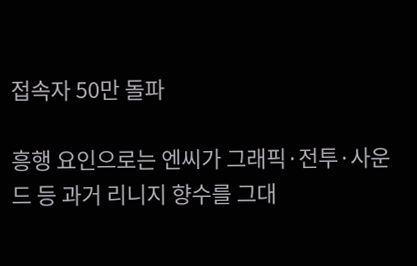접속자 50만 돌파

흥행 요인으로는 엔씨가 그래픽·전투·사운드 등 과거 리니지 향수를 그대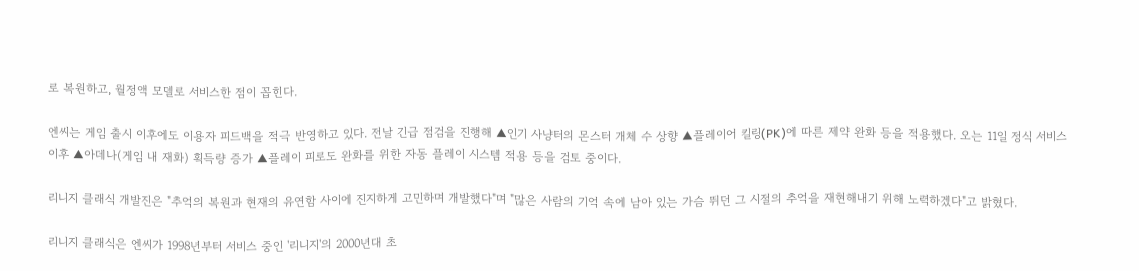로 복원하고, 월정액 모델로 서비스한 점이 꼽힌다.

엔씨는 게임 출시 이후에도 이용자 피드백을 적극 반영하고 있다. 전날 긴급 점검을 진행해 ▲인기 사냥터의 몬스터 개체 수 상향 ▲플레이어 킬링(PK)에 따른 제약 완화 등을 적용했다. 오는 11일 정식 서비스 이후 ▲아데나(게임 내 재화) 획득량 증가 ▲플레이 피로도 완화를 위한 자동 플레이 시스템 적용 등을 검토 중이다.

리니지 클래식 개발진은 "추억의 복원과 현재의 유연함 사이에 진지하게 고민하며 개발했다"며 "많은 사람의 기억 속에 남아 있는 가슴 뛰던 그 시절의 추억을 재현해내기 위해 노력하겠다"고 밝혔다.

리니지 클래식은 엔씨가 1998년부터 서비스 중인 '리니지'의 2000년대 초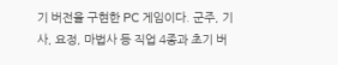기 버전을 구현한 PC 게임이다. 군주, 기사, 요정, 마법사 등 직업 4종과 초기 버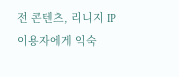전 콘텐츠, 리니지 IP 이용자에게 익숙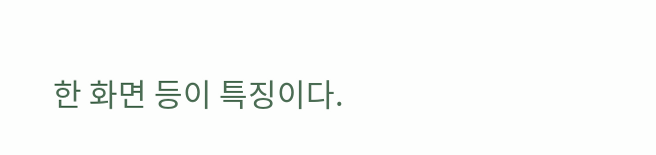한 화면 등이 특징이다.